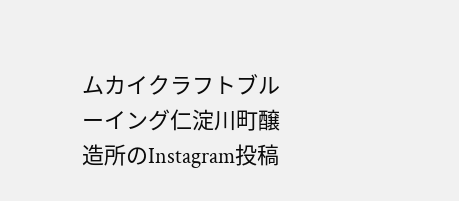ムカイクラフトブルーイング仁淀川町醸造所のInstagram投稿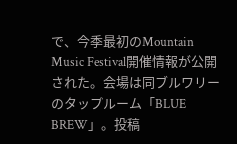で、今季最初のMountain Music Festival開催情報が公開された。会場は同ブルワリーのタップルーム「BLUE BREW」。投稿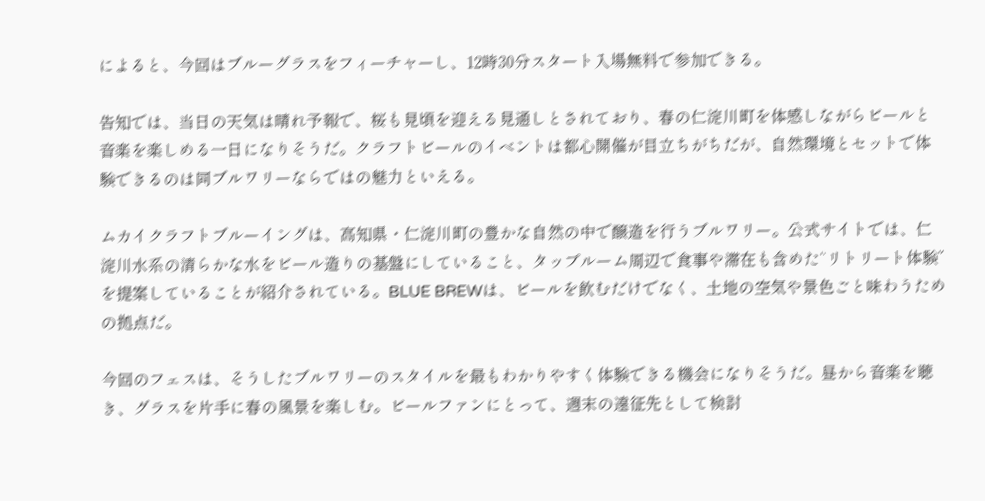によると、今回はブルーグラスをフィーチャーし、12時30分スタート入場無料で参加できる。

告知では、当日の天気は晴れ予報で、桜も見頃を迎える見通しとされており、春の仁淀川町を体感しながらビールと音楽を楽しめる一日になりそうだ。クラフトビールのイベントは都心開催が目立ちがちだが、自然環境とセットで体験できるのは同ブルワリーならではの魅力といえる。

ムカイクラフトブルーイングは、高知県・仁淀川町の豊かな自然の中で醸造を行うブルワリー。公式サイトでは、仁淀川水系の清らかな水をビール造りの基盤にしていること、タップルーム周辺で食事や滞在も含めた“リトリート体験”を提案していることが紹介されている。BLUE BREWは、ビールを飲むだけでなく、土地の空気や景色ごと味わうための拠点だ。

今回のフェスは、そうしたブルワリーのスタイルを最もわかりやすく体験できる機会になりそうだ。昼から音楽を聴き、グラスを片手に春の風景を楽しむ。ビールファンにとって、週末の遠征先として検討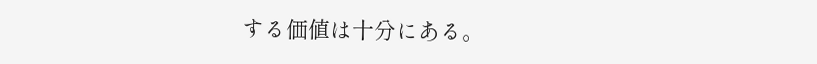する価値は十分にある。